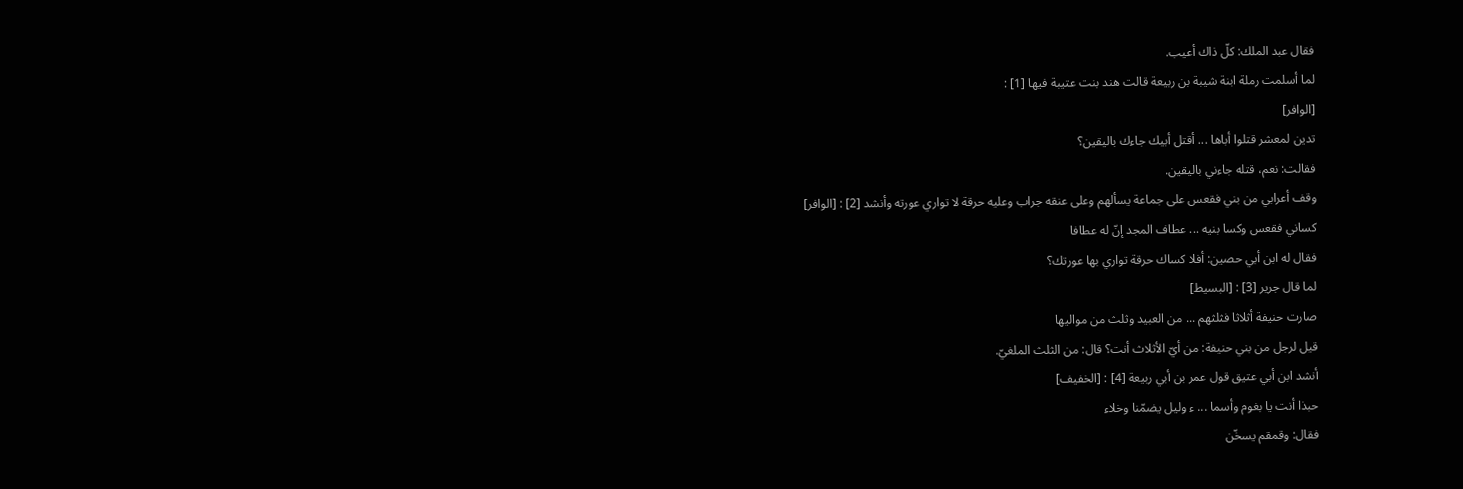فقال عبد الملك: كلّ ذاك أعيب.
لما أسلمت رملة ابنة شيبة بن ربيعة قالت هند بنت عتيبة فيها [1] :
[الوافر]
تدين لمعشر قتلوا أباها ... أقتل أبيك جاءك باليقين؟
فقالت: نعم، قتله جاءني باليقين.
وقف أعرابي من بني فقعس على جماعة يسألهم وعلى عنقه جراب وعليه حرقة لا تواري عورته وأنشد [2] : [الوافر]
كساني فقعس وكسا بنيه ... عطاف المجد إنّ له عطافا
فقال له ابن أبي حصين: أفلا كساك حرقة تواري بها عورتك؟
لما قال جرير [3] : [البسيط]
صارت حنيفة أثلاثا فثلثهم ... من العبيد وثلث من مواليها
قيل لرجل من بني حنيفة: من أيّ الأثلاث أنت؟ قال: من الثلث الملغيّ.
أنشد ابن أبي عتيق قول عمر بن أبي ربيعة [4] : [الخفيف]
حبذا أنت يا بغوم وأسما ... ء وليل يضمّنا وخلاء
فقال: وقمقم يسخّن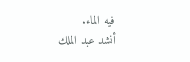فيه الماء.
أنشد عبد الملك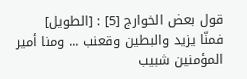قول بعض الخوارج [5] : [الطويل]
فمنّا يزيد والبطين وقعنب ... ومنا أمير المؤمنين شبيب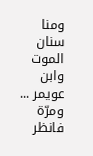ومنا سنان الموت وابن عويمر ... ومرّة فانظر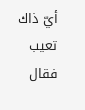أيّ ذاك تعيب
فقال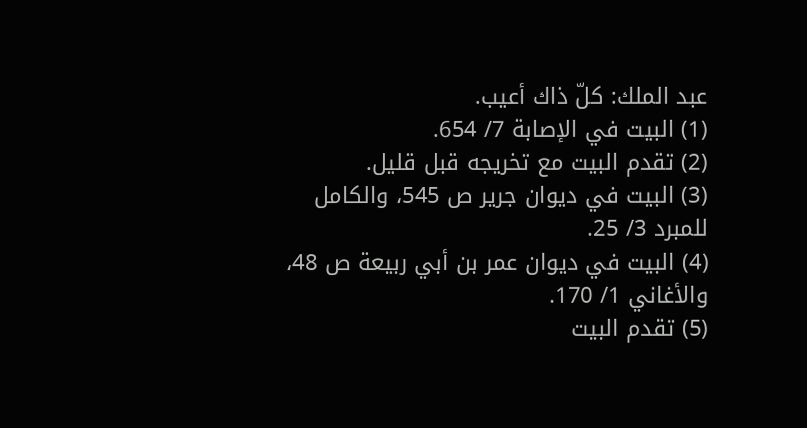عبد الملك: كلّ ذاك أعيب.
(1) البيت في الإصابة 7/ 654.
(2) تقدم البيت مع تخريجه قبل قليل.
(3) البيت في ديوان جرير ص 545، والكامل للمبرد 3/ 25.
(4) البيت في ديوان عمر بن أبي ربيعة ص 48، والأغاني 1/ 170.
(5) تقدم البيت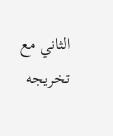الثاني مع تخريجه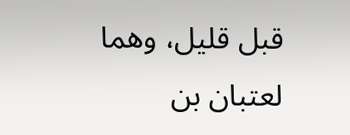قبل قليل، وهما لعتبان بن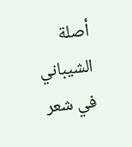أصلة الشيباني في شعر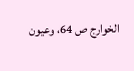الخوارج ص 64، وعيون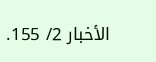الأخبار 2/ 155.